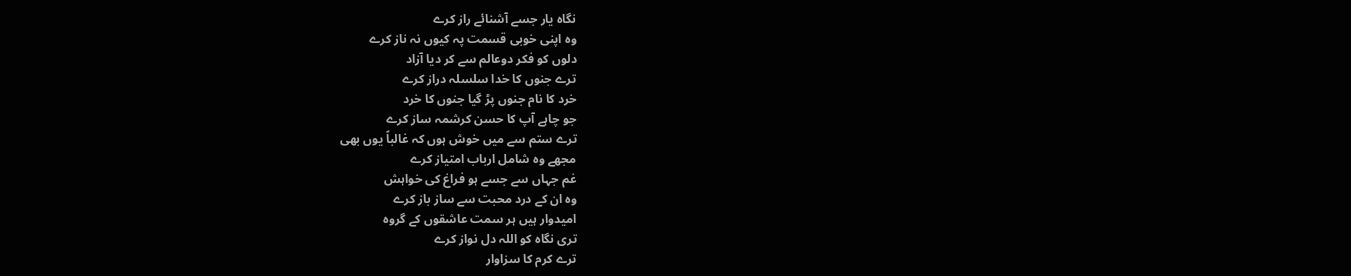نگاہ یار جسے آشنائے راز کرے
وہ اپنی خوبی قسمت پہ کیوں نہ ناز کرے
دلوں کو فکر دوعالم سے کر دیا آزاد
ترے جنوں کا خدا سلسلہ دراز کرے
خرد کا نام جنوں پڑ گیا جنوں کا خرد
جو چاہے آپ کا حسن کرشمہ ساز کرے
ترے ستم سے میں خوش ہوں کہ غالباً یوں بھی
مجھے وہ شامل ارباب امتیاز کرے
غم جہاں سے جسے ہو فراغ کی خواہش
وہ ان کے درد محبت سے ساز باز کرے
امیدوار ہیں ہر سمت عاشقوں کے گروہ
تری نگاہ کو اللہ دل نواز کرے
ترے کرم کا سزاوار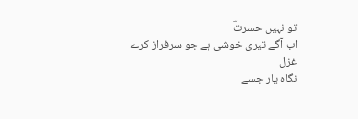تو نہیں حسرتؔ
اب آگے تیری خوشی ہے جو سرفراز کرے
غزل
نگاہ یار جسے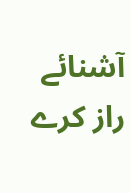آشنائے راز کرے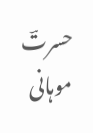حسرتؔ موہانی